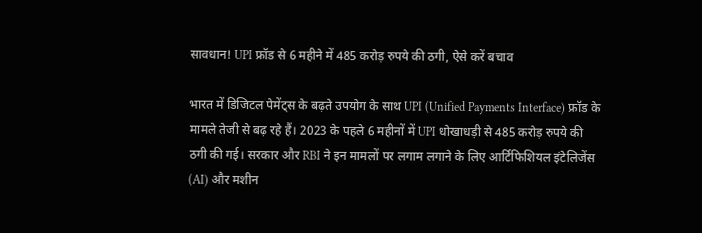सावधान! UPI फ्रॉड से 6 महीने में 485 करोड़ रुपये की ठगी, ऐसे करें बचाव

भारत में डिजिटल पेमेंट्स के बढ़ते उपयोग के साथ UPI (Unified Payments Interface) फ्रॉड के मामले तेजी से बढ़ रहे हैं। 2023 के पहले 6 महीनों में UPI धोखाधड़ी से 485 करोड़ रुपये की ठगी की गई। सरकार और RBI ने इन मामलों पर लगाम लगाने के लिए आर्टिफिशियल इंटेलिजेंस (AI) और मशीन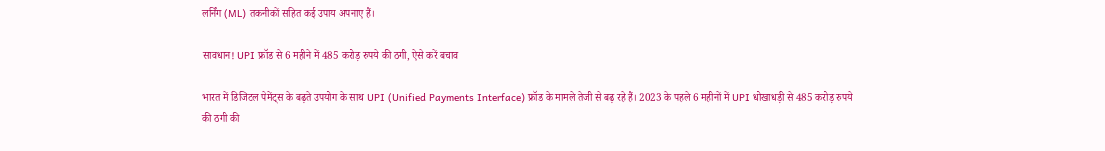लर्निंग (ML) तकनीकों सहित कई उपाय अपनाए हैं।

सावधान! UPI फ्रॉड से 6 महीने में 485 करोड़ रुपये की ठगी, ऐसे करें बचाव

भारत में डिजिटल पेमेंट्स के बढ़ते उपयोग के साथ UPI (Unified Payments Interface) फ्रॉड के मामले तेजी से बढ़ रहे हैं। 2023 के पहले 6 महीनों में UPI धोखाधड़ी से 485 करोड़ रुपये की ठगी की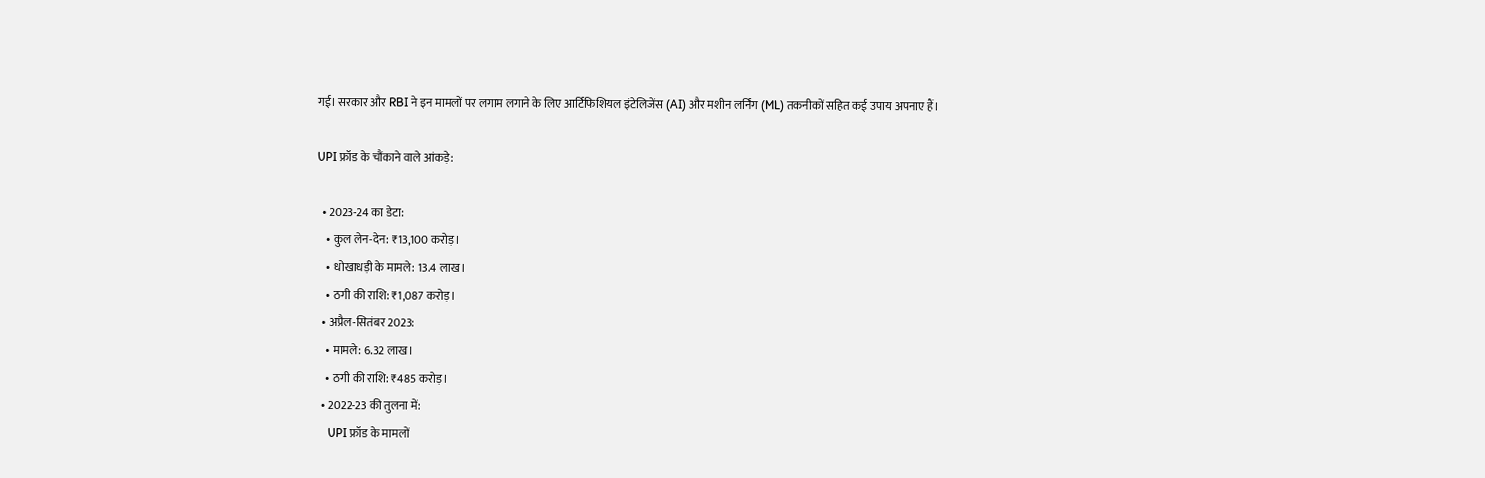गई। सरकार और RBI ने इन मामलों पर लगाम लगाने के लिए आर्टिफिशियल इंटेलिजेंस (AI) और मशीन लर्निंग (ML) तकनीकों सहित कई उपाय अपनाए हैं।

UPI फ्रॉड के चौंकाने वाले आंकड़े:

  • 2023-24 का डेटा:
    • कुल लेन-देन: ₹13,100 करोड़।
    • धोखाधड़ी के मामले: 13.4 लाख।
    • ठगी की राशि: ₹1,087 करोड़।
  • अप्रैल-सितंबर 2023:
    • मामले: 6.32 लाख।
    • ठगी की राशि: ₹485 करोड़।
  • 2022-23 की तुलना में:
    UPI फ्रॉड के मामलों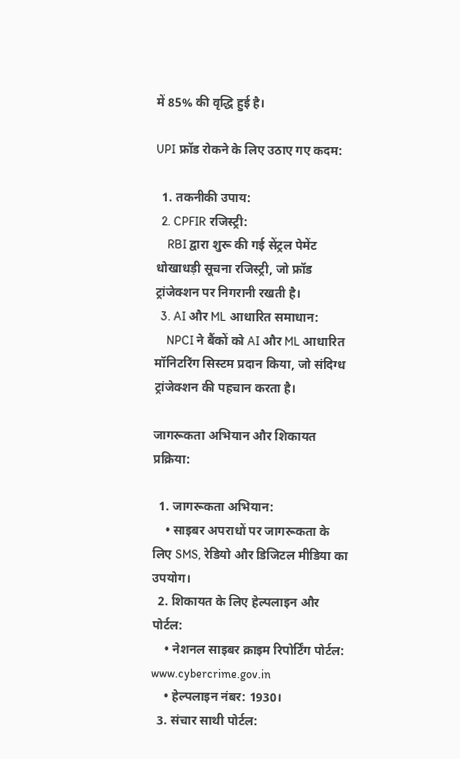में 85% की वृद्धि हुई है।

UPI फ्रॉड रोकने के लिए उठाए गए कदम:

  1. तकनीकी उपाय:
  2. CPFIR रजिस्ट्री:
    RBI द्वारा शुरू की गई सेंट्रल पेमेंट धोखाधड़ी सूचना रजिस्ट्री, जो फ्रॉड ट्रांजेक्शन पर निगरानी रखती है।
  3. AI और ML आधारित समाधान:
    NPCI ने बैंकों को AI और ML आधारित मॉनिटरिंग सिस्टम प्रदान किया, जो संदिग्ध ट्रांजेक्शन की पहचान करता है।

जागरूकता अभियान और शिकायत प्रक्रिया:

  1. जागरूकता अभियान:
    • साइबर अपराधों पर जागरूकता के लिए SMS, रेडियो और डिजिटल मीडिया का उपयोग।
  2. शिकायत के लिए हेल्पलाइन और पोर्टल:
    • नेशनल साइबर क्राइम रिपोर्टिंग पोर्टल: www.cybercrime.gov.in
    • हेल्पलाइन नंबर: 1930।
  3. संचार साथी पोर्टल: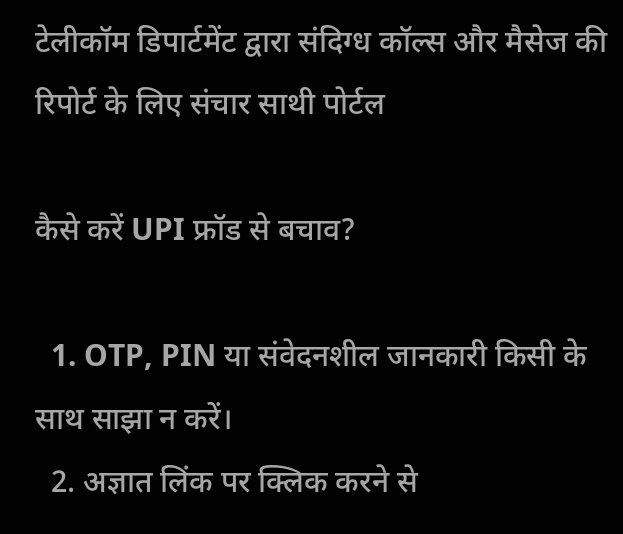टेलीकॉम डिपार्टमेंट द्वारा संदिग्ध कॉल्स और मैसेज की रिपोर्ट के लिए संचार साथी पोर्टल

कैसे करें UPI फ्रॉड से बचाव?

  1. OTP, PIN या संवेदनशील जानकारी किसी के साथ साझा न करें।
  2. अज्ञात लिंक पर क्लिक करने से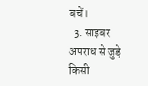बचें।
  3. साइबर अपराध से जुड़े किसी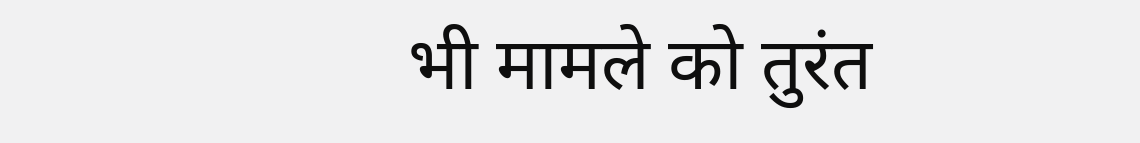भी मामले को तुरंत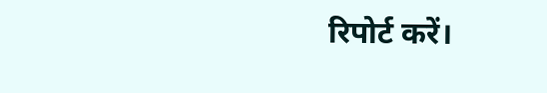रिपोर्ट करें।